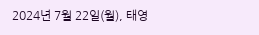2024년 7월 22일(월), 태영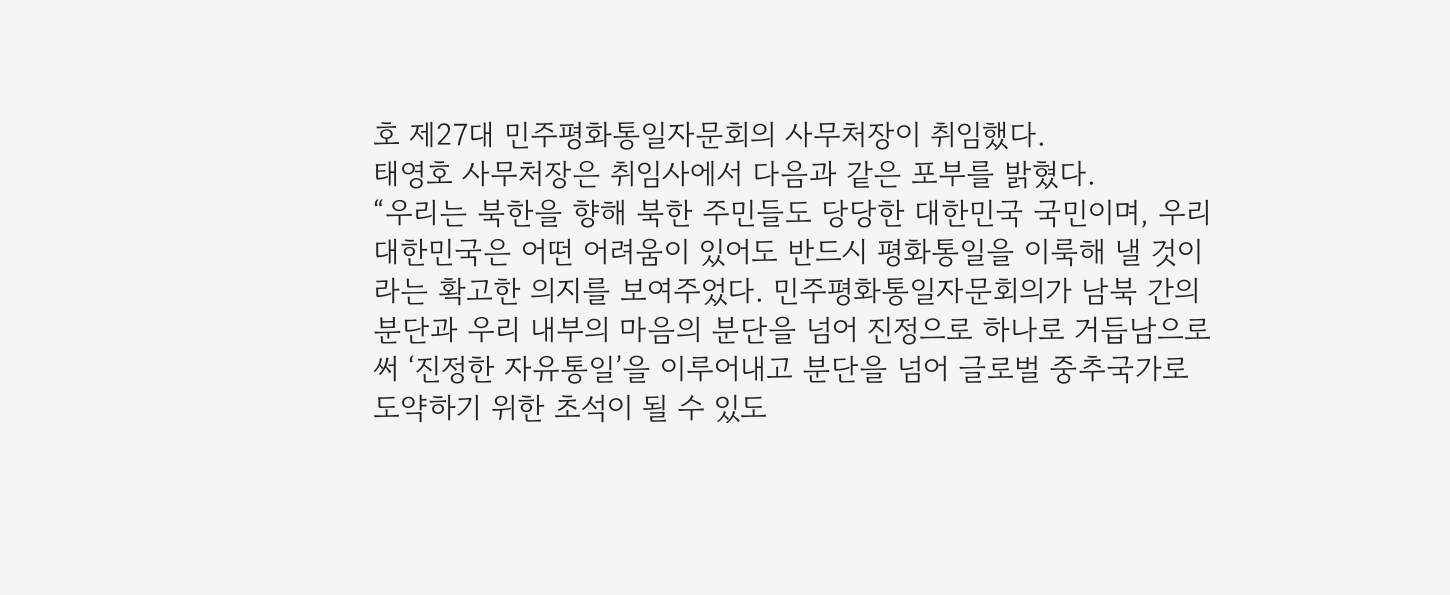호 제27대 민주평화통일자문회의 사무처장이 취임했다.
태영호 사무처장은 취임사에서 다음과 같은 포부를 밝혔다.
“우리는 북한을 향해 북한 주민들도 당당한 대한민국 국민이며, 우리 대한민국은 어떤 어려움이 있어도 반드시 평화통일을 이룩해 낼 것이라는 확고한 의지를 보여주었다. 민주평화통일자문회의가 남북 간의 분단과 우리 내부의 마음의 분단을 넘어 진정으로 하나로 거듭남으로써 ‘진정한 자유통일’을 이루어내고 분단을 넘어 글로벌 중추국가로 도약하기 위한 초석이 될 수 있도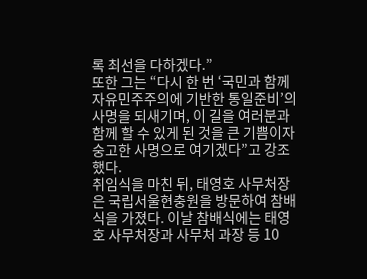록 최선을 다하겠다.”
또한 그는 “다시 한 번 ‘국민과 함께 자유민주주의에 기반한 통일준비’의 사명을 되새기며, 이 길을 여러분과 함께 할 수 있게 된 것을 큰 기쁨이자 숭고한 사명으로 여기겠다”고 강조했다.
취임식을 마친 뒤, 태영호 사무처장은 국립서울현충원을 방문하여 참배식을 가졌다. 이날 참배식에는 태영호 사무처장과 사무처 과장 등 10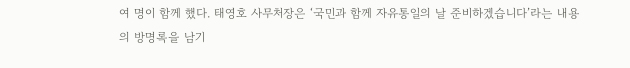여 명이 함께 했다. 태영호 사무처장은 ‘국민과 함께 자유통일의 날 준비하겠습니다’라는 내용의 방명록을 남기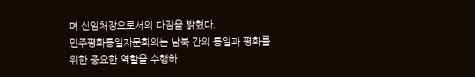며 신임처장으로서의 다짐을 밝혔다.
민주평화통일자문회의는 남북 간의 통일과 평화를 위한 중요한 역할을 수행하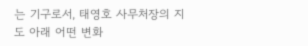는 기구로서, 태영호 사무처장의 지도 아래 어떤 변화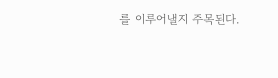를 이루어낼지 주목된다.